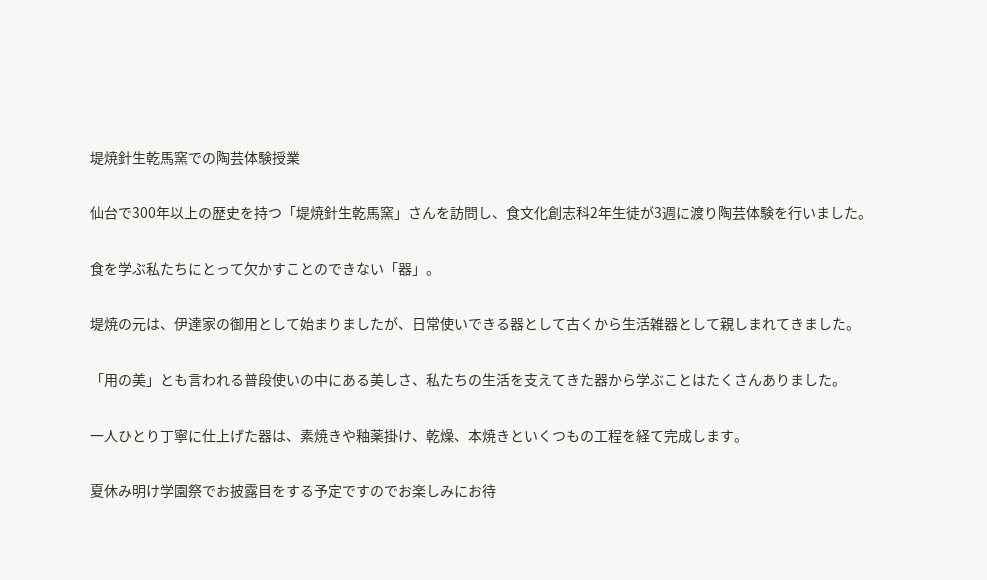堤焼針生乾馬窯での陶芸体験授業

仙台で300年以上の歴史を持つ「堤焼針生乾馬窯」さんを訪問し、食文化創志科2年生徒が3週に渡り陶芸体験を行いました。

食を学ぶ私たちにとって欠かすことのできない「器」。

堤焼の元は、伊達家の御用として始まりましたが、日常使いできる器として古くから生活雑器として親しまれてきました。

「用の美」とも言われる普段使いの中にある美しさ、私たちの生活を支えてきた器から学ぶことはたくさんありました。

一人ひとり丁寧に仕上げた器は、素焼きや釉薬掛け、乾燥、本焼きといくつもの工程を経て完成します。

夏休み明け学園祭でお披露目をする予定ですのでお楽しみにお待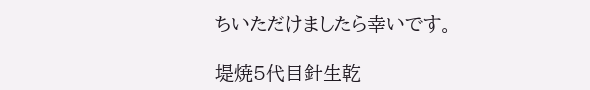ちいただけましたら幸いです。

堤焼5代目針生乾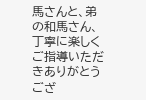馬さんと、弟の和馬さん、丁寧に楽しくご指導いただきありがとうござ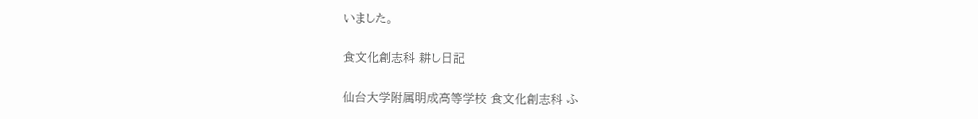いました。

食文化創志科 耕し日記

仙台大学附属明成高等学校 食文化創志科 ふ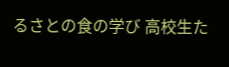るさとの食の学び 高校生た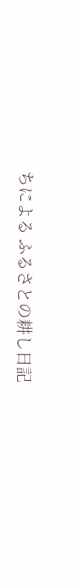ちによる ふるさとの耕し日記